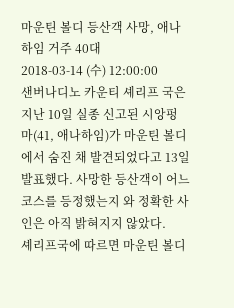마운틴 볼디 등산객 사망, 애나하임 거주 40대
2018-03-14 (수) 12:00:00
샌버나디노 카운티 셰리프 국은 지난 10일 실종 신고된 시앙펑 마(41, 애나하임)가 마운틴 볼디에서 숨진 채 발견되었다고 13일 발표했다. 사망한 등산객이 어느 코스를 등정했는지 와 정확한 사인은 아직 밝혀지지 않았다.
셰리프국에 따르면 마운틴 볼디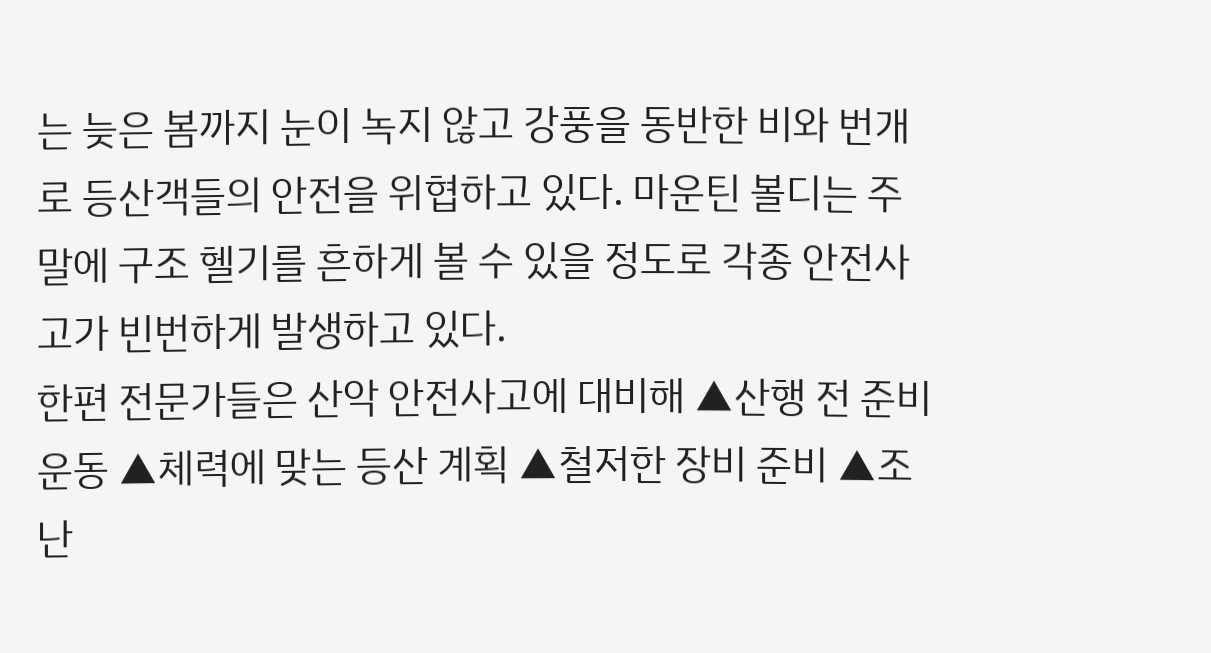는 늦은 봄까지 눈이 녹지 않고 강풍을 동반한 비와 번개로 등산객들의 안전을 위협하고 있다. 마운틴 볼디는 주말에 구조 헬기를 흔하게 볼 수 있을 정도로 각종 안전사고가 빈번하게 발생하고 있다.
한편 전문가들은 산악 안전사고에 대비해 ▲산행 전 준비운동 ▲체력에 맞는 등산 계획 ▲철저한 장비 준비 ▲조난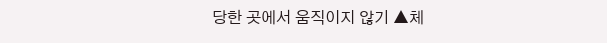당한 곳에서 움직이지 않기 ▲체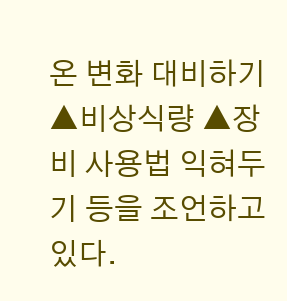온 변화 대비하기 ▲비상식량 ▲장비 사용법 익혀두기 등을 조언하고 있다.